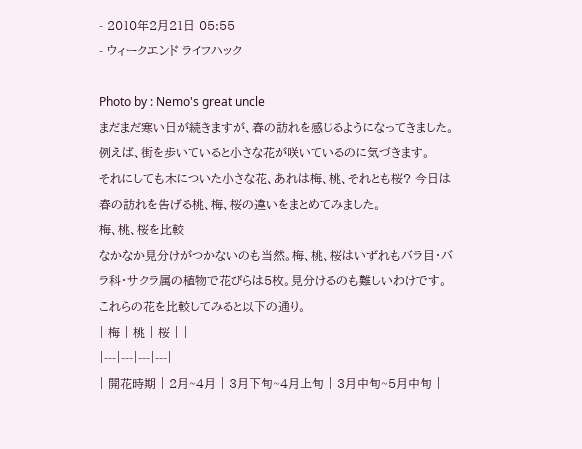- 2010年2月21日 05:55
- ウィークエンド ライフハック

Photo by : Nemo's great uncle
まだまだ寒い日が続きますが、春の訪れを感じるようになってきました。 例えば、街を歩いていると小さな花が咲いているのに気づきます。
それにしても木についた小さな花、あれは梅、桃、それとも桜? 今日は春の訪れを告げる桃、梅、桜の違いをまとめてみました。
梅、桃、桜を比較
なかなか見分けがつかないのも当然。梅、桃、桜はいずれもバラ目・バラ科・サクラ属の植物で花びらは5枚。見分けるのも難しいわけです。
これらの花を比較してみると以下の通り。
| 梅 | 桃 | 桜 | |
|---|---|---|---|
| 開花時期 | 2月~4月 | 3月下旬~4月上旬 | 3月中旬~5月中旬 |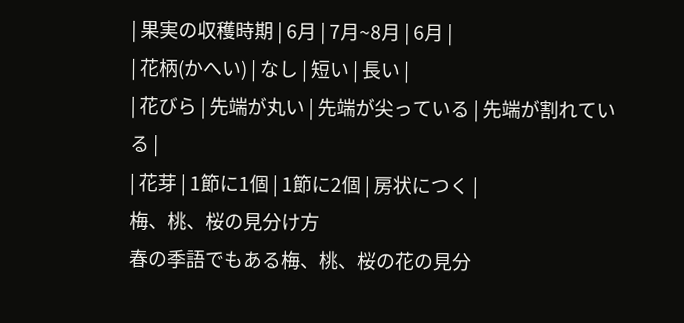| 果実の収穫時期 | 6月 | 7月~8月 | 6月 |
| 花柄(かへい) | なし | 短い | 長い |
| 花びら | 先端が丸い | 先端が尖っている | 先端が割れている |
| 花芽 | 1節に1個 | 1節に2個 | 房状につく |
梅、桃、桜の見分け方
春の季語でもある梅、桃、桜の花の見分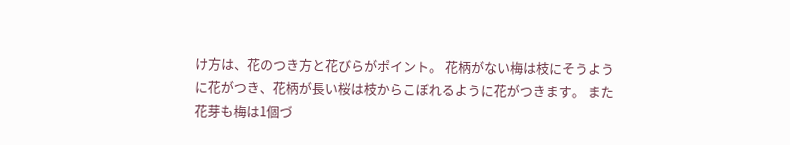け方は、花のつき方と花びらがポイント。 花柄がない梅は枝にそうように花がつき、花柄が長い桜は枝からこぼれるように花がつきます。 また花芽も梅は1個づ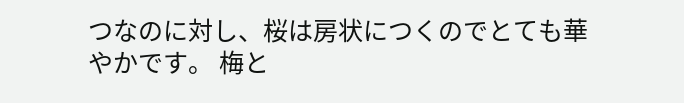つなのに対し、桜は房状につくのでとても華やかです。 梅と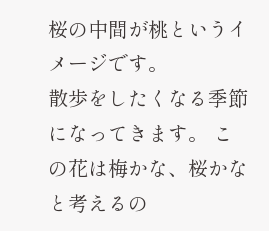桜の中間が桃というイメージです。
散歩をしたくなる季節になってきます。 この花は梅かな、桜かなと考えるの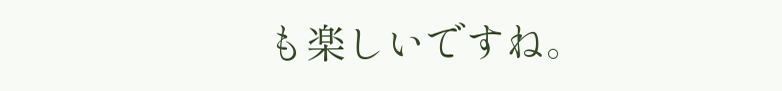も楽しいですね。